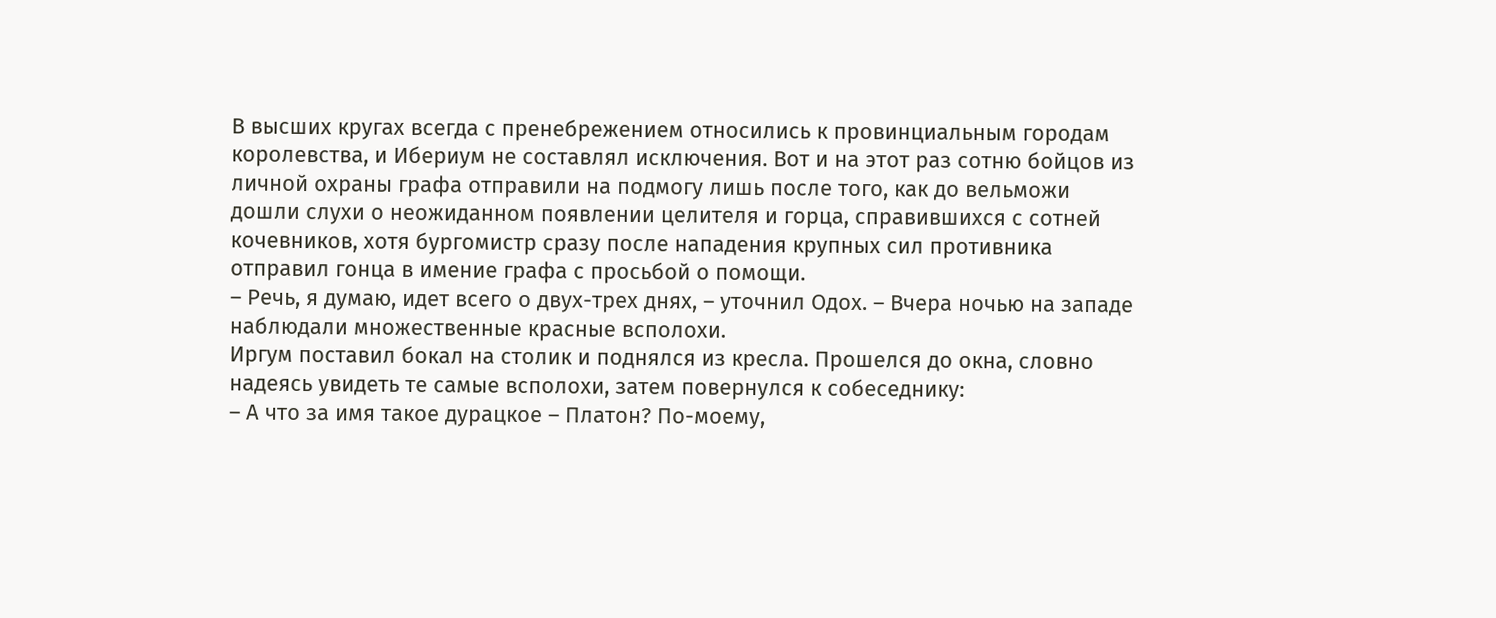В высших кругах всегда с пренебрежением относились к провинциальным городам королевства, и Ибериум не составлял исключения. Вот и на этот раз сотню бойцов из личной охраны графа отправили на подмогу лишь после того, как до вельможи дошли слухи о неожиданном появлении целителя и горца, справившихся с сотней кочевников, хотя бургомистр сразу после нападения крупных сил противника отправил гонца в имение графа с просьбой о помощи.
– Речь, я думаю, идет всего о двух-трех днях, – уточнил Одох. – Вчера ночью на западе наблюдали множественные красные всполохи.
Иргум поставил бокал на столик и поднялся из кресла. Прошелся до окна, словно надеясь увидеть те самые всполохи, затем повернулся к собеседнику:
– А что за имя такое дурацкое – Платон? По-моему,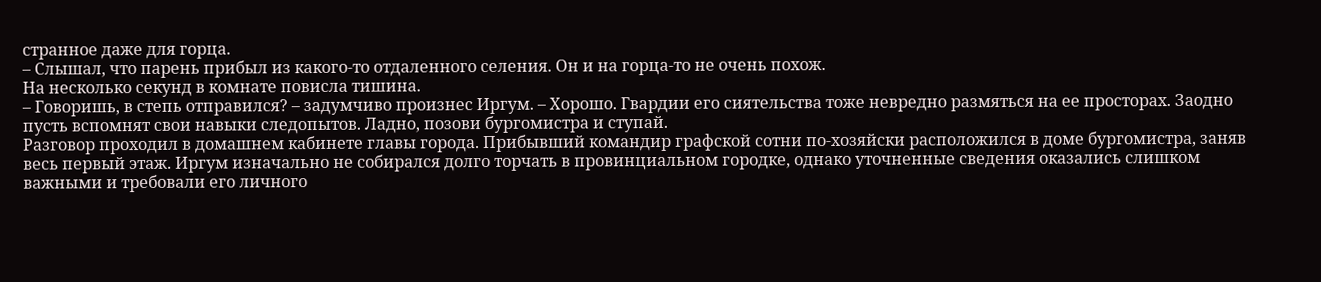странное даже для горца.
– Слышал, что парень прибыл из какого-то отдаленного селения. Он и на горца-то не очень похож.
На несколько секунд в комнате повисла тишина.
– Говоришь, в степь отправился? – задумчиво произнес Иргум. – Хорошо. Гвардии его сиятельства тоже невредно размяться на ее просторах. Заодно пусть вспомнят свои навыки следопытов. Ладно, позови бургомистра и ступай.
Разговор проходил в домашнем кабинете главы города. Прибывший командир графской сотни по-хозяйски расположился в доме бургомистра, заняв весь первый этаж. Иргум изначально не собирался долго торчать в провинциальном городке, однако уточненные сведения оказались слишком важными и требовали его личного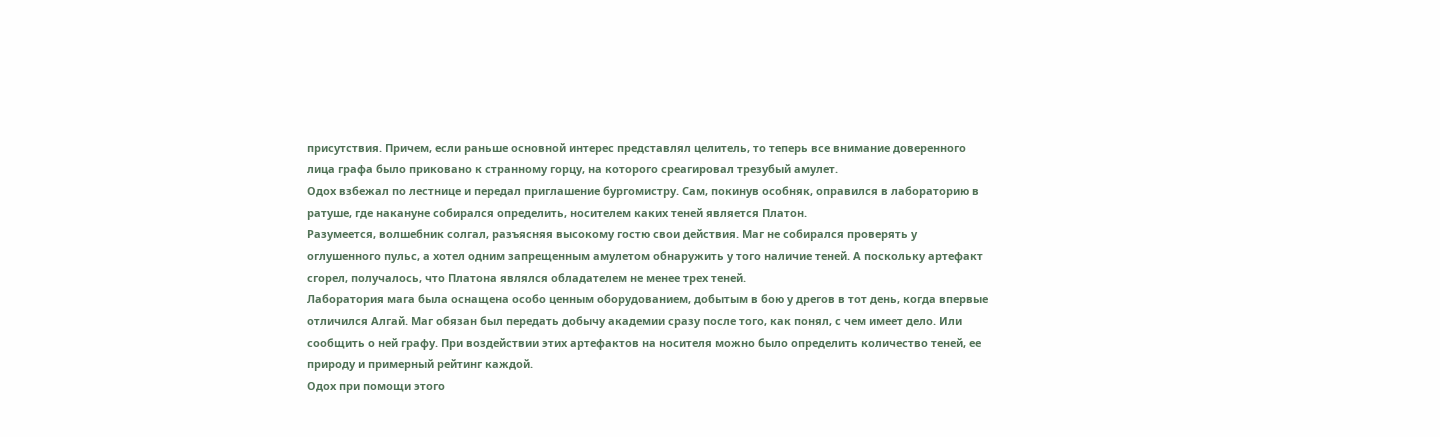присутствия. Причем, если раньше основной интерес представлял целитель, то теперь все внимание доверенного лица графа было приковано к странному горцу, на которого среагировал трезубый амулет.
Одох взбежал по лестнице и передал приглашение бургомистру. Сам, покинув особняк, оправился в лабораторию в ратуше, где накануне собирался определить, носителем каких теней является Платон.
Разумеется, волшебник солгал, разъясняя высокому гостю свои действия. Маг не собирался проверять у оглушенного пульс, а хотел одним запрещенным амулетом обнаружить у того наличие теней. А поскольку артефакт сгорел, получалось, что Платона являлся обладателем не менее трех теней.
Лаборатория мага была оснащена особо ценным оборудованием, добытым в бою у дрегов в тот день, когда впервые отличился Алгай. Маг обязан был передать добычу академии сразу после того, как понял, с чем имеет дело. Или сообщить о ней графу. При воздействии этих артефактов на носителя можно было определить количество теней, ее природу и примерный рейтинг каждой.
Одох при помощи этого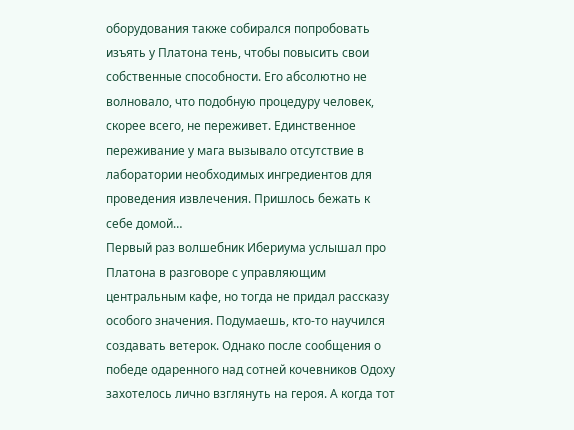оборудования также собирался попробовать изъять у Платона тень, чтобы повысить свои собственные способности. Его абсолютно не волновало, что подобную процедуру человек, скорее всего, не переживет. Единственное переживание у мага вызывало отсутствие в лаборатории необходимых ингредиентов для проведения извлечения. Пришлось бежать к себе домой…
Первый раз волшебник Ибериума услышал про Платона в разговоре с управляющим центральным кафе, но тогда не придал рассказу особого значения. Подумаешь, кто-то научился создавать ветерок. Однако после сообщения о победе одаренного над сотней кочевников Одоху захотелось лично взглянуть на героя. А когда тот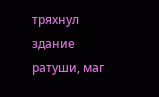тряхнул здание ратуши, маг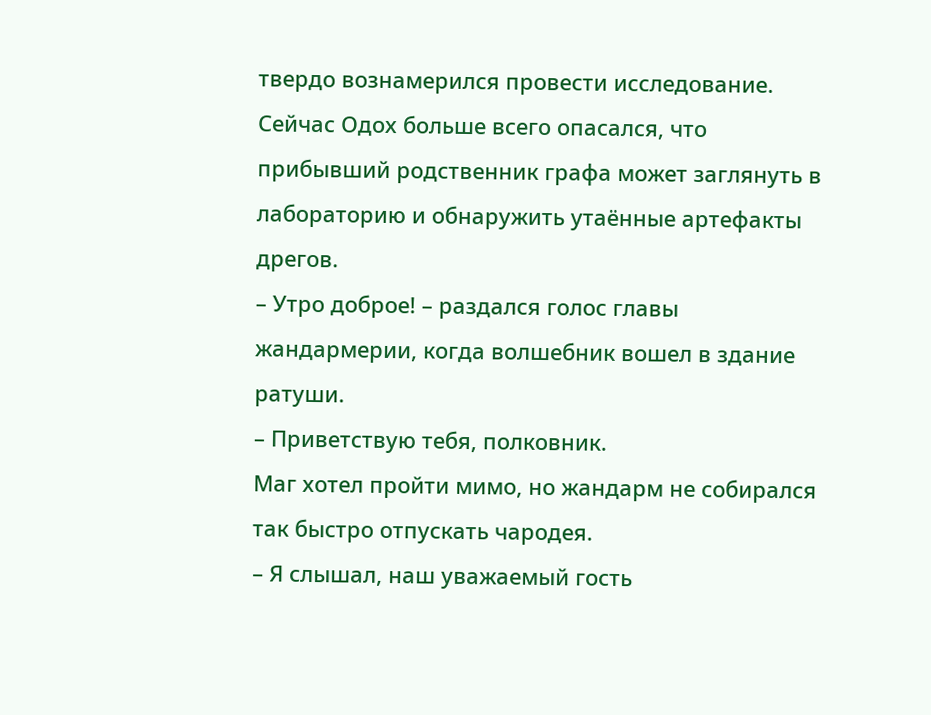твердо вознамерился провести исследование.
Сейчас Одох больше всего опасался, что прибывший родственник графа может заглянуть в лабораторию и обнаружить утаённые артефакты дрегов.
– Утро доброе! – раздался голос главы жандармерии, когда волшебник вошел в здание ратуши.
– Приветствую тебя, полковник.
Маг хотел пройти мимо, но жандарм не собирался так быстро отпускать чародея.
– Я слышал, наш уважаемый гость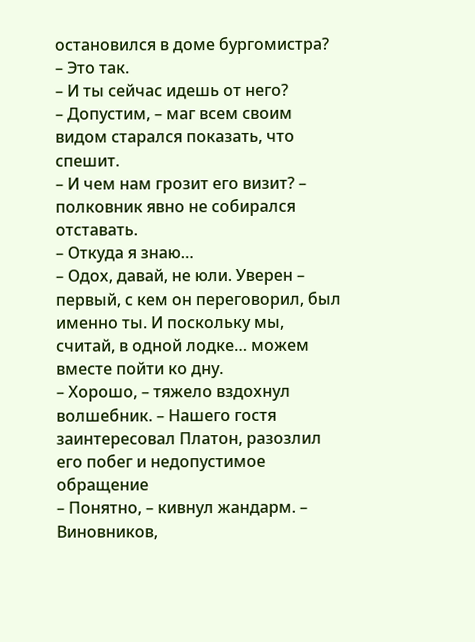остановился в доме бургомистра?
– Это так.
– И ты сейчас идешь от него?
– Допустим, – маг всем своим видом старался показать, что спешит.
– И чем нам грозит его визит? – полковник явно не собирался отставать.
– Откуда я знаю…
– Одох, давай, не юли. Уверен – первый, с кем он переговорил, был именно ты. И поскольку мы, считай, в одной лодке… можем вместе пойти ко дну.
– Хорошо, – тяжело вздохнул волшебник. – Нашего гостя заинтересовал Платон, разозлил его побег и недопустимое обращение
– Понятно, – кивнул жандарм. – Виновников,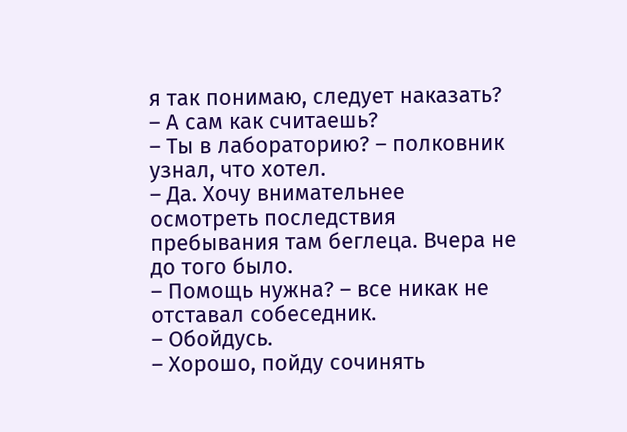я так понимаю, следует наказать?
– А сам как считаешь?
– Ты в лабораторию? – полковник узнал, что хотел.
– Да. Хочу внимательнее осмотреть последствия пребывания там беглеца. Вчера не до того было.
– Помощь нужна? – все никак не отставал собеседник.
– Обойдусь.
– Хорошо, пойду сочинять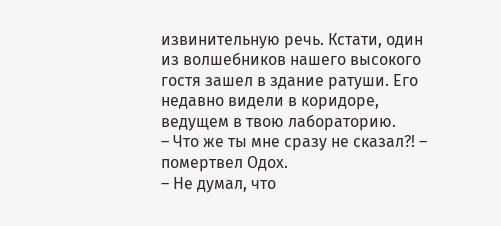извинительную речь. Кстати, один из волшебников нашего высокого гостя зашел в здание ратуши. Его недавно видели в коридоре, ведущем в твою лабораторию.
– Что же ты мне сразу не сказал?! – помертвел Одох.
– Не думал, что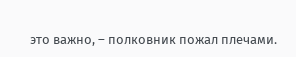это важно, – полковник пожал плечами.